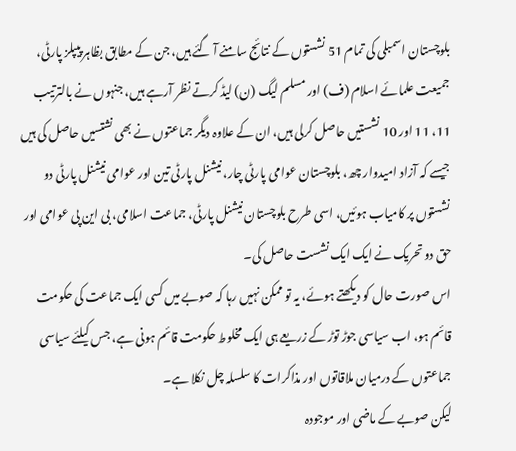بلوچستان اسمبلی کی تمام 51 نشستوں کے نتائج سامنے آ گئے ہیں، جن کے مطابق بظاہر پیپلز پارٹی، جمیعت علمائے اسلام (ف) اور مسلم لیگ (ن) لیڈ کرتے نظر آرہے ہیں، جنہوں نے بالترتیب 11، 11 اور 10 نشستیں حاصل کرلی ہیں، ان کے علاوہ دیگر جماعتوں نے بھی نشتسیں حاصل کی ہیں جیسے کہ آزاد امیدوار چھ، بلوچستان عوامی پارٹی چار، نیشنل پارٹی تین اور عوامی نیشنل پارٹی دو نشستوں پر کامیاب ہوئیں، اسی طرح بلوچستان نیشنل پارٹی، جماعت اسلامی، بی این پی عوامی اور حق دو تحریک نے ایک ایک نشست حاصل کی۔
اس صورت حال کو دیکھتے ہوئے، یہ تو ممکن نہیں رہا کہ صوبے میں کسی ایک جماعت کی حکومت قائم ہو، اب سیاسی جوڑ توڑ کے زریعے ہی ایک مخلوط حکومت قائم ہونی ہے، جس کیلئے سیاسی جماعتوں کے درمیان ملاقاتوں اور مذاکرات کا سلسلہ چل نکلا ہے۔
لیکن صوبے کے ماضی اور موجودہ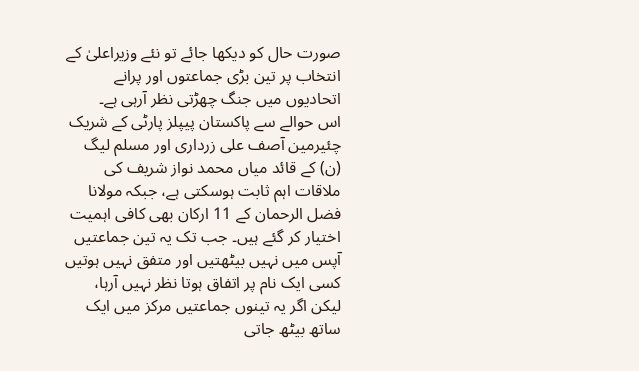صورت حال کو دیکھا جائے تو نئے وزیراعلیٰ کے انتخاب پر تین بڑی جماعتوں اور پرانے اتحادیوں میں جنگ چھڑتی نظر آرہی ہے۔
اس حوالے سے پاکستان پیپلز پارٹی کے شریک چئیرمین آصف علی زرداری اور مسلم لیگ (ن) کے قائد میاں محمد نواز شریف کی ملاقات اہم ثابت ہوسکتی ہے، جبکہ مولانا فضل الرحمان کے 11 ارکان بھی کافی اہمیت اختیار کر گئے ہیں۔ جب تک یہ تین جماعتیں آپس میں نہیں بیٹھتیں اور متفق نہیں ہوتیں کسی ایک نام پر اتفاق ہوتا نظر نہیں آرہا، لیکن اگر یہ تینوں جماعتیں مرکز میں ایک ساتھ بیٹھ جاتی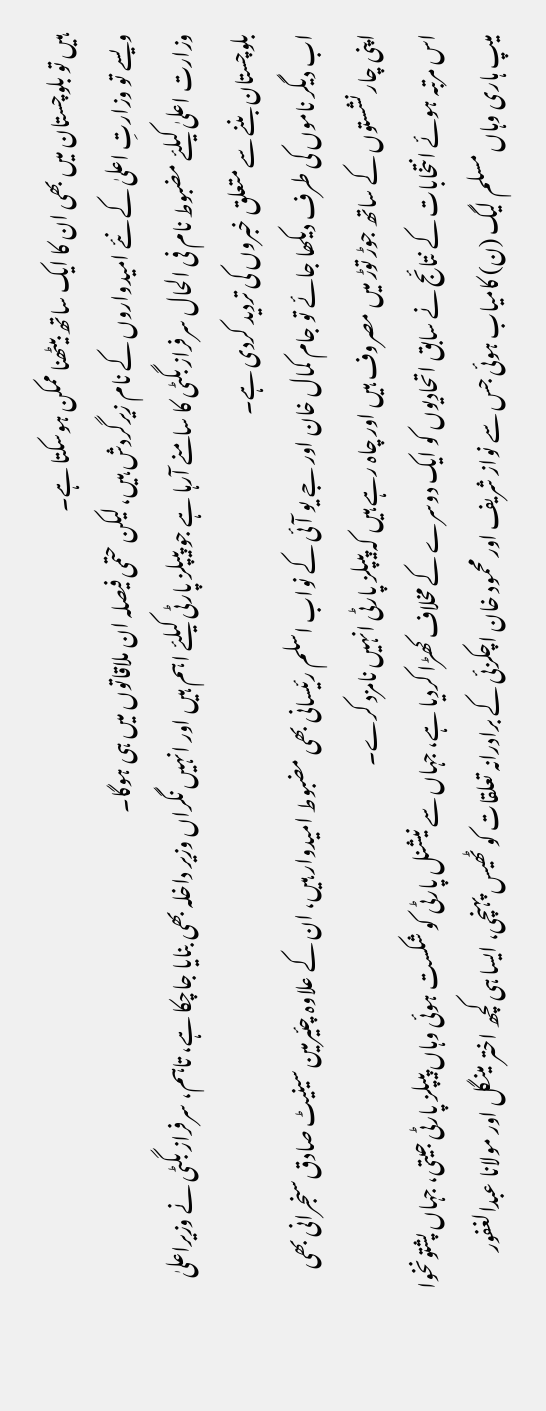ہیں تو بلوچستان میں بھی ان کا ایک ساتھ بیٹھنا ممکن ہوسکتا ہے۔
ویسے تو وزارتِ اعلیٰ کے نئے امیدواروں کے نام زیرگردش ہیں، لیکن حتمی فیصلہ ان ملاقاتوں میں ہی ہوگا۔
وزارت اعلیٰ کیلئے مضبوط نام فی الحال سرفراز بگٹی کا سامنے آرہا ہے جو پیپلز پارٹی کیلئے اہم ہیں اور انہیں نگراں وزیر داخلہ بھی بنایا جاچکا ہے، تاہم، سرفراز بگٹی نے وزیراعلیٰ بلوچستان بننے سے متعلق خبروں کی تردید کردی ہے۔
اب دیگر ناموں کی طرف دیکھا جائے تو جام کمال خان اور جے یو آئی کے نواب اسلم رئیسانی بھی مضبوط امیدوار ہیں، ان کے علاوہ چئیرمین سینیٹ صادق سنجرانی بھی اپنی چار نشستوں کے ساتھ جوڑ توڑ میں مصروف ہیں اور چاہ رہے ہیں کہ پیپلز پارٹی انہیں نامزد کرے۔
اس مرتبہ ہوئے انتخابات کے نتائج نے سابق اتحادیوں کو ایک دوسرے کے مخلاف کھڑا کردیا ہے، جہاں سے نیشنل پارٹی کو شکست ہوئی وہاں پیپلز پارٹی جیتی، جہاں پشتونخوا میپ ہاری وہاں مسلم لیگ (ن) کامیاب ہوئی جس سے نواز شریف اور محمود خان اچکزئی کے برادرانہ تعلقات کو ٹھیس پہنچی، ایسا ہی کچھ اختر مینگل اور مولانا عبدالغفور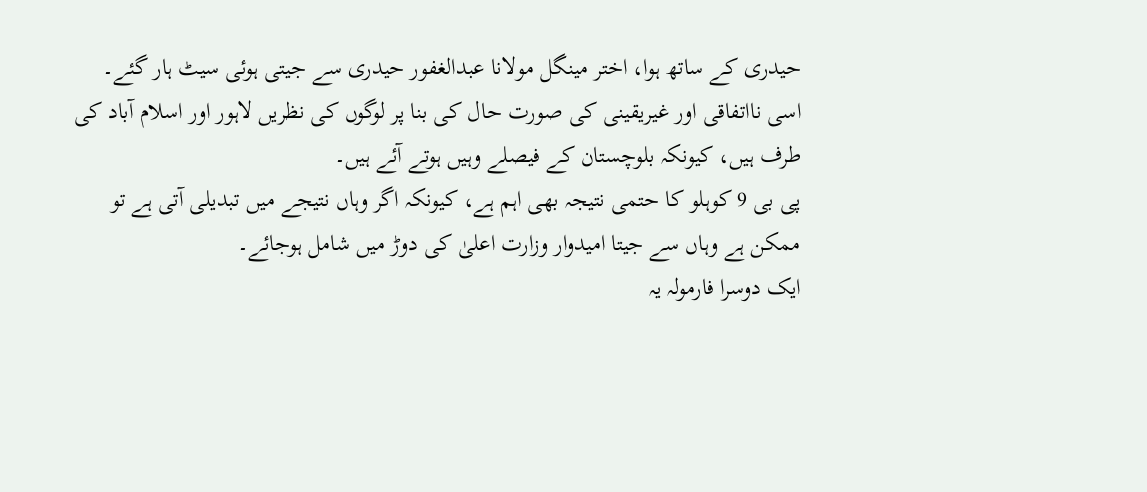حیدری کے ساتھ ہوا، اختر مینگل مولانا عبدالغفور حیدری سے جیتی ہوئی سیٹ ہار گئے۔
اسی نااتفاقی اور غیریقینی کی صورت حال کی بنا پر لوگوں کی نظریں لاہور اور اسلام آباد کی طرف ہیں، کیونکہ بلوچستان کے فیصلے وہیں ہوتے آئے ہیں۔
پی بی 9 کوہلو کا حتمی نتیجہ بھی اہم ہے، کیونکہ اگر وہاں نتیجے میں تبدیلی آتی ہے تو ممکن ہے وہاں سے جیتا امیدوار وزارت اعلیٰ کی دوڑ میں شامل ہوجائے۔
ایک دوسرا فارمولہ یہ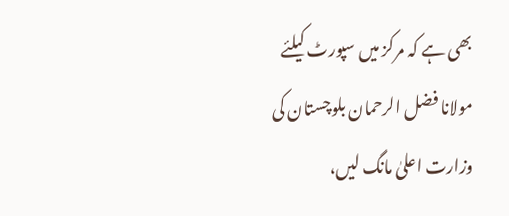بھی ہے کہ مرکز میں سپورٹ کیلئے مولانا فضل الرحمان بلوچستان کی وزارت اعلیٰ مانگ لیں،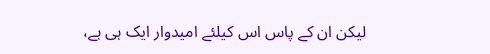لیکن ان کے پاس اس کیلئے امیدوار ایک ہی ہے،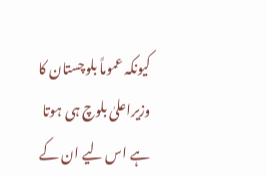کیونکہ عموماً بلوچستان کا وزیراعلیٰ بلوچ ہی ہوتا ہے اس لیے ان کے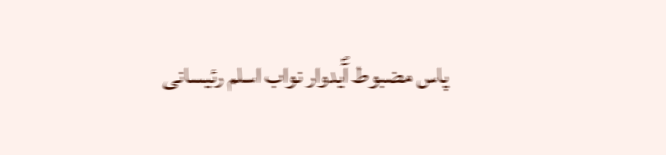پاس مضبوط آؐیدوار نواب اسلم رئیسانی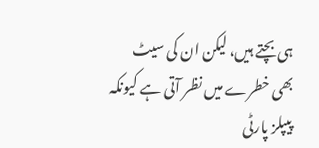ہی بچتے ہیں، لیکن ان کی سیٹ بھی خطرے میں نظر آتی ہے کیونکہ پیپلز پارٹی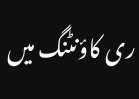ری کاؤنٹنگ میں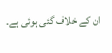ان کے خلاف گئی ہوئی ہے۔